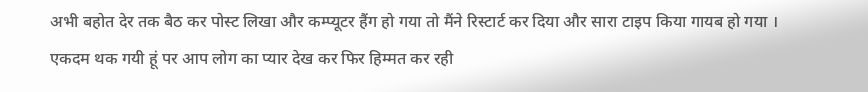अभी बहोत देर तक बैठ कर पोस्ट लिखा और कम्प्यूटर हैंग हो गया तो मैंने रिस्टार्ट कर दिया और सारा टाइप किया गायब हो गया ।
एकदम थक गयी हूं पर आप लोग का प्यार देख कर फिर हिम्मत कर रही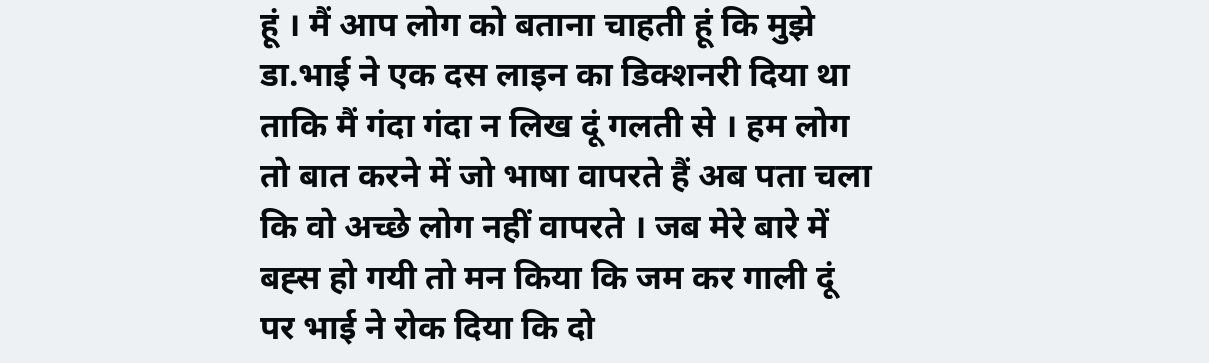हूं । मैं आप लोग को बताना चाहती हूं कि मुझे डा.भाई ने एक दस लाइन का डिक्शनरी दिया था ताकि मैं गंदा गंदा न लिख दूं गलती से । हम लोग तो बात करने में जो भाषा वापरते हैं अब पता चला कि वो अच्छे लोग नहीं वापरते । जब मेरे बारे में बह्स हो गयी तो मन किया कि जम कर गाली दूं पर भाई ने रोक दिया कि दो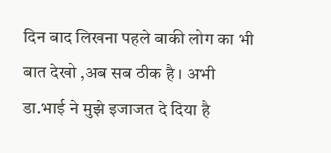दिन बाद लिखना पहले बाकी लोग का भी बात देखो ,अब सब ठीक है । अभी डा.भाई ने मुझे इजाजत दे दिया है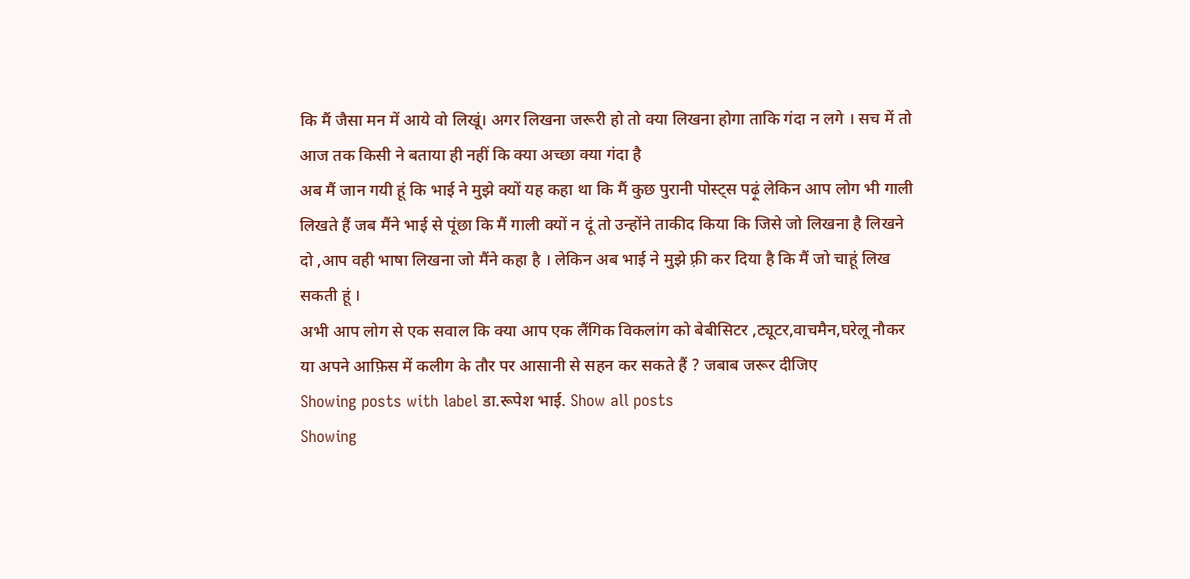कि मैं जैसा मन में आये वो लिखूं। अगर लिखना जरूरी हो तो क्या लिखना होगा ताकि गंदा न लगे । सच में तो आज तक किसी ने बताया ही नहीं कि क्या अच्छा क्या गंदा है
अब मैं जान गयी हूं कि भाई ने मुझे क्यों यह कहा था कि मैं कुछ पुरानी पोस्ट्स पढ़ूं लेकिन आप लोग भी गाली लिखते हैं जब मैंने भाई से पूंछा कि मैं गाली क्यों न दूं तो उन्होंने ताकीद किया कि जिसे जो लिखना है लिखने दो ,आप वही भाषा लिखना जो मैंने कहा है । लेकिन अब भाई ने मुझे फ़्री कर दिया है कि मैं जो चाहूं लिख सकती हूं ।
अभी आप लोग से एक सवाल कि क्या आप एक लैंगिक विकलांग को बेबीसिटर ,ट्यूटर,वाचमैन,घरेलू नौकर या अपने आफ़िस में कलीग के तौर पर आसानी से सहन कर सकते हैं ? जबाब जरूर दीजिए
Showing posts with label डा.रूपेश भाई. Show all posts
Showing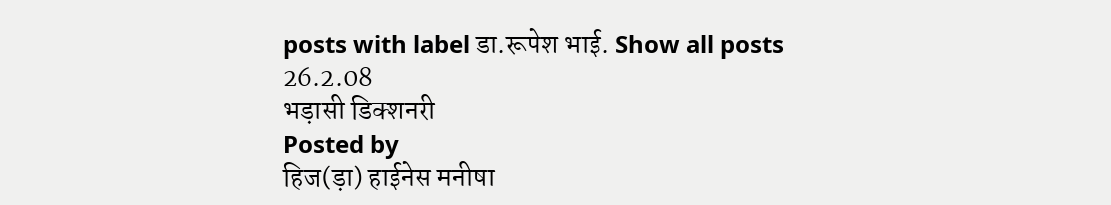posts with label डा.रूपेश भाई. Show all posts
26.2.08
भड़ासी डिक्शनरी
Posted by
हिज(ड़ा) हाईनेस मनीषा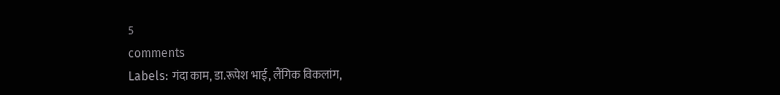5
comments
Labels: गंदा काम, डा.रूपेश भाई, लैंगिक विकलांग,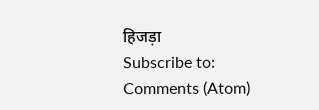हिजड़ा
Subscribe to:
Comments (Atom)